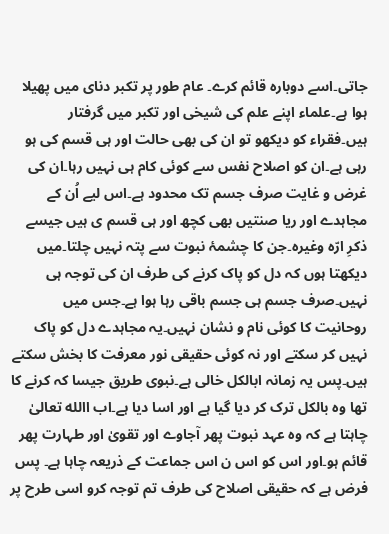جاتی۔اسے دوبارہ قائم کرے۔ عام طور پر تکبر دنای میں پھیلا ہوا ہے۔علماء اپنے علم کی شیخی اور تکبر میں گرفتار ہیں۔فقراء کو دیکھو تو ان کی بھی حالت اور ہی قسم کی ہو رہی ہے۔ان کو اصلاح نفس سے کوئی کام ہی نہیں رہا۔ان کی غرض و غایت صرف جسم تک محدود ہے۔اس لیے اُن کے مجاہدے اور ریا صنتیں بھی کچھ اور ہی قسم ی ہیں جیسے ذکرِ ارّہ وغیرہ۔جن کا چشمۂ نبوت سے پتہ نہیں چلتا۔میں دیکھتا ہوں کہ دل کو پاک کرنے کی طرف ان کی توجہ ہی نہیں۔صرف جسم ہی جسم باقی رہا ہوا ہے۔جس میں روحانیت کا کوئی نام و نشان نہیں۔یہ مجاہدے دل کو پاک نہیں کر سکتے اور نہ کوئی حقیقی نور معرفت کا بخش سکتے ہیں۔پس یہ زمانہ ابالکل خالی ہے۔نبوی طریق جیسا کہ کرنے کا تھا وہ بالکل ترک کر دیا گیا ہے اور اسا دیا ہے۔اب االله تعالیٰ چاہتا ہے کہ وہ عہد نبوت پھر آجاوے اور تقویٰ اور طہارت پھر قائم ہو۔اور اس کو اس ن اس جماعت کے ذریعہ چاہا ہے۔ پس فرض ہے کہ حقیقی اصلاح کی طرف تم توجہ کرو اسی طرح پر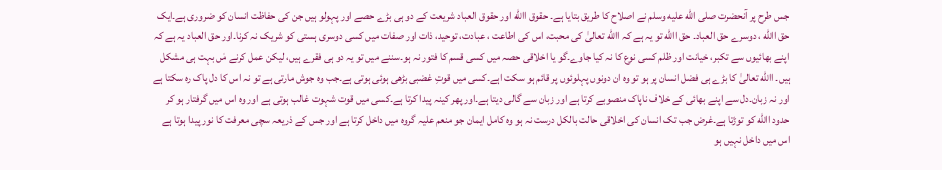جس طرح پر آنحضرت صلى الله عليه وسلم نے اصلاح کا طریق بتایا ہے۔ حقوق االله اور حقوق العباد شریعت کے دو ہی بڑے حصے اور پہولو ہیں جن کی حفاظت انسان کو ضروری ہے۔ایک حق االله ، دوسرے حق العباد۔ حق االله تو یہ ہے کہ االله تعالیٰ کی محبت، اس کی اطاعت ، عبادت، توحید، ذات اور صفات میں کسی دوسری ہستی کو شریک نہ کرنا۔اور حق العباد یہ ہے کہ اپنے بھائیوں سے تکبر، خیانت اور ظلم کسی نوع کا نہ کیا جاوے۔گو یا اخلاقی حصہ میں کسی قسم کا فتور نہ ہو۔سننے میں تو یہ دو ہی فقرے ہیں، لیکن عمل کرنے مٰں بہت ہی مشکل ہیں۔ االله تعالیٰ کا بڑے ہی فضل انسان پر ہو تو وہ ان دونوں پہلوئوں پر قائم ہو سکت اہے۔کسی میں قوتِ غضبی بڑھی ہوئی ہوتی ہے۔جب وہ جوش مارتی ہے تو نہ اس کا دل پاک رہ سکتا ہے اور نہ زبان۔دل سے اپنے بھائی کے خلاف ناپاک منصوبے کرتا ہے اور زبان سے گالی دیتا ہے۔اور پھر کینہ پیدا کرتا ہے۔کسی میں قوت شہوت غالب ہوتی ہے اور وہ اس میں گرفتار ہو کر حدود االله کو توڑتا ہے۔غرض جب تک انسان کی اخلاقی حالت بالکل درست نہ ہو وہ کامل ایمان جو منعم علیہ گروہ میں داخل کرتا ہے اور جس کے ذریعہ سچی معرفت کا نور پیدا ہوتا ہے اس میں داخل نہیں ہو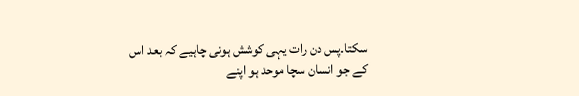سکتا۔پس دن رات یہی کوشش ہونی چاہیے کہ بعد اس کے جو انسان سچا موحد ہو اپنے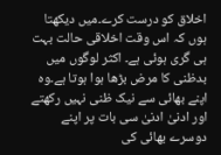اخلاق کو درست کرے۔میں دیکھتا ہوں کہ اس وقت اخلاقی حالت بہت ہی گری ہوئی ہے۔ اکثر لوگوں میں بدظنی کا مرض بڑھا ہوا ہوتا ہے۔وہ اپنے بھائی سے نیک ظنی نہیں رکھتے اور ادنیٰ ادنیٰ سی بات پر اپنے دوسرے بھائی کی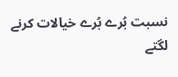نسبت بُرے بُرے خیالات کرنے لگتے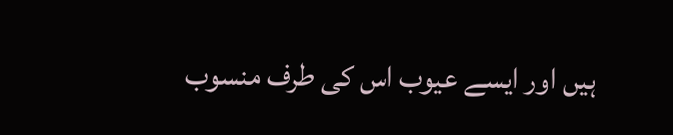ہیں اور ایسے عیوب اس کی طرف منسوب